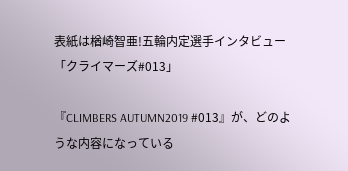表紙は楢崎智亜!五輪内定選手インタビュー「クライマーズ#013」

『CLIMBERS AUTUMN2019 #013』が、どのような内容になっている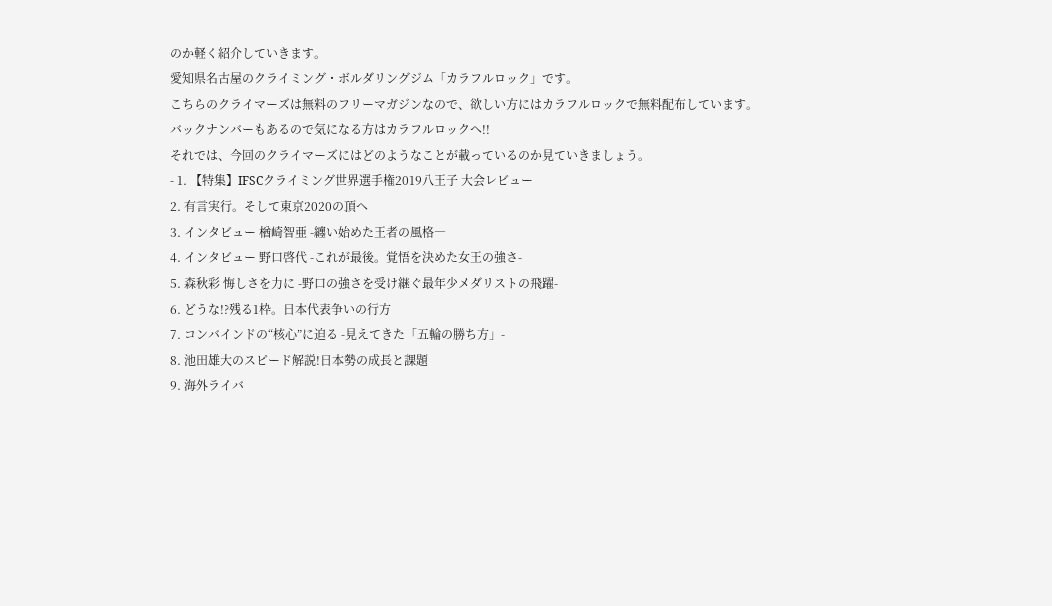のか軽く紹介していきます。
愛知県名古屋のクライミング・ボルダリングジム「カラフルロック」です。
こちらのクライマーズは無料のフリーマガジンなので、欲しい方にはカラフルロックで無料配布しています。
バックナンバーもあるので気になる方はカラフルロックへ!!
それでは、今回のクライマーズにはどのようなことが載っているのか見ていきましょう。
- 1. 【特集】IFSCクライミング世界選手権2019八王子 大会レビュー
2. 有言実行。そして東京2020の頂へ
3. インタビュー 楢崎智亜 -纏い始めた王者の風格―
4. インタビュー 野口啓代 -これが最後。覚悟を決めた女王の強さ-
5. 森秋彩 悔しさを力に -野口の強さを受け継ぐ最年少メダリストの飛躍-
6. どうな!?残る1枠。日本代表争いの行方
7. コンバインドの“核心”に迫る -見えてきた「五輪の勝ち方」-
8. 池田雄大のスピード解説!日本勢の成長と課題
9. 海外ライバ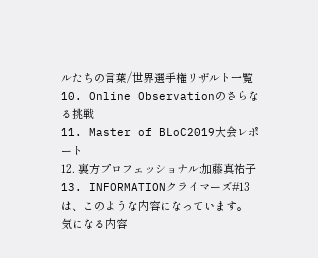ルたちの言葉/世界選手権リザルト一覧
10. Online Observationのさらなる挑戦
11. Master of BLoC2019大会レポート
12. 裏方プロフェッショナル:加藤真祐子
13. INFORMATIONクライマーズ#13は、このような内容になっています。
気になる内容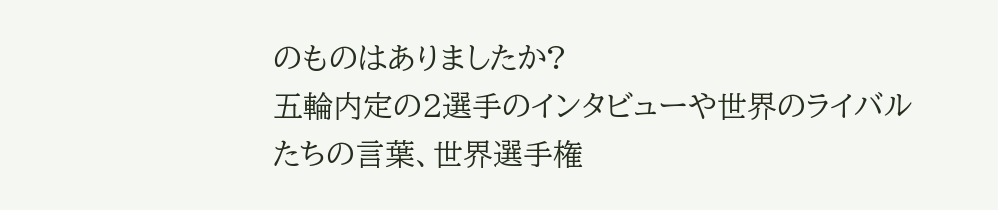のものはありましたか?
五輪内定の2選手のインタビューや世界のライバルたちの言葉、世界選手権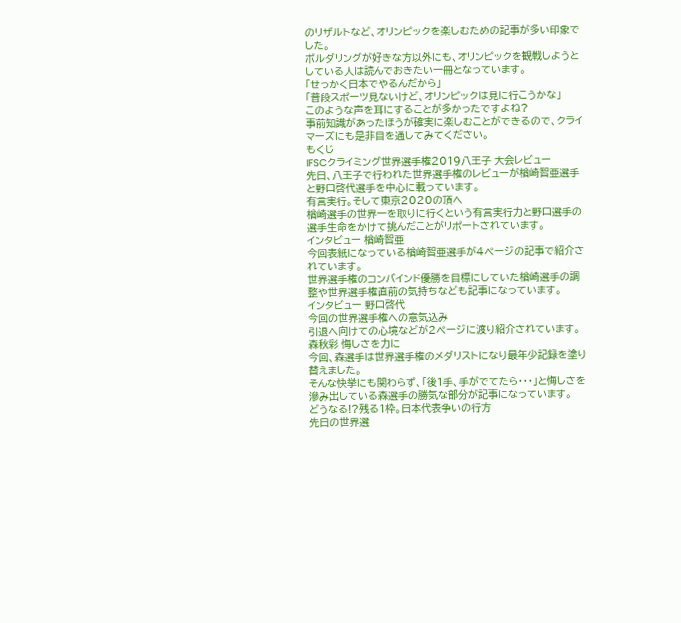のリザルトなど、オリンピックを楽しむための記事が多い印象でした。
ボルダリングが好きな方以外にも、オリンピックを観戦しようとしている人は読んでおきたい一冊となっています。
「せっかく日本でやるんだから」
「普段スポーツ見ないけど、オリンピックは見に行こうかな」
このような声を耳にすることが多かったですよね?
事前知識があったほうが確実に楽しむことができるので、クライマーズにも是非目を通してみてください。
もくじ
IFSCクライミング世界選手権2019八王子 大会レビュー
先日、八王子で行われた世界選手権のレビューが楢崎智亜選手と野口啓代選手を中心に載っています。
有言実行。そして東京2020の頂へ
楢崎選手の世界一を取りに行くという有言実行力と野口選手の選手生命をかけて挑んだことがリポートされています。
インタビュー 楢崎智亜
今回表紙になっている楢崎智亜選手が4ページの記事で紹介されています。
世界選手権のコンバインド優勝を目標にしていた楢崎選手の調整や世界選手権直前の気持ちなども記事になっています。
インタビュー 野口啓代
今回の世界選手権への意気込み
引退へ向けての心境などが2ページに渡り紹介されています。
森秋彩 悔しさを力に
今回、森選手は世界選手権のメダリストになり最年少記録を塗り替えました。
そんな快挙にも関わらず、「後1手、手がでてたら・・・」と悔しさを滲み出している森選手の勝気な部分が記事になっています。
どうなる!?残る1枠。日本代表争いの行方
先日の世界選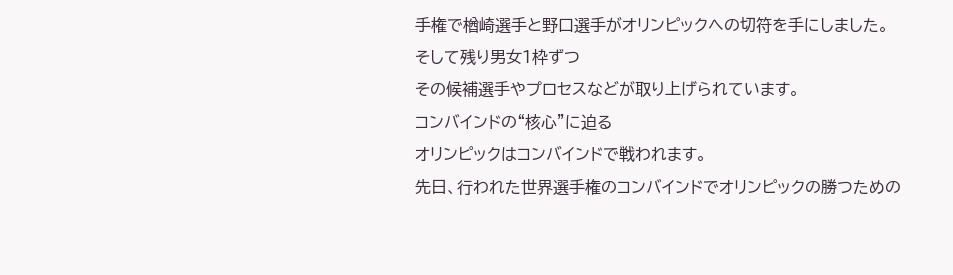手権で楢崎選手と野口選手がオリンピックへの切符を手にしました。
そして残り男女1枠ずつ
その候補選手やプロセスなどが取り上げられています。
コンバインドの“核心”に迫る
オリンピックはコンバインドで戦われます。
先日、行われた世界選手権のコンバインドでオリンピックの勝つための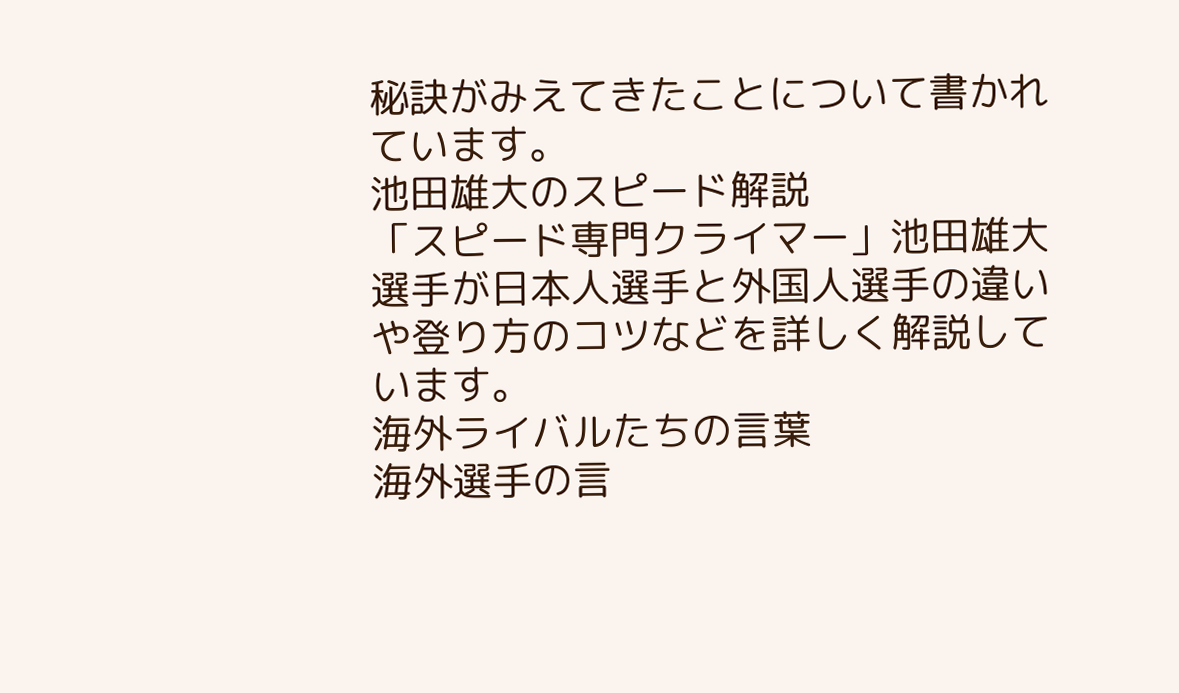秘訣がみえてきたことについて書かれています。
池田雄大のスピード解説
「スピード専門クライマー」池田雄大選手が日本人選手と外国人選手の違いや登り方のコツなどを詳しく解説しています。
海外ライバルたちの言葉
海外選手の言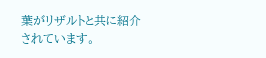葉がリザルトと共に紹介されています。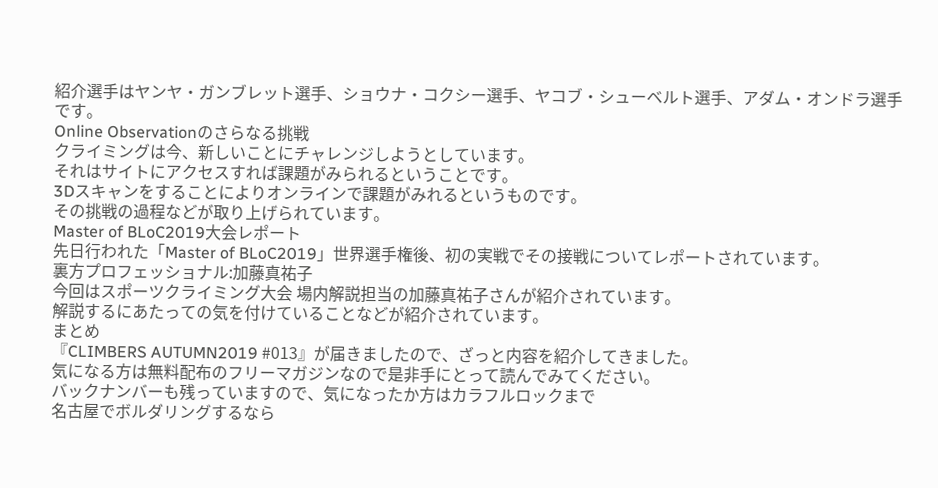紹介選手はヤンヤ・ガンブレット選手、ショウナ・コクシー選手、ヤコブ・シューベルト選手、アダム・オンドラ選手です。
Online Observationのさらなる挑戦
クライミングは今、新しいことにチャレンジしようとしています。
それはサイトにアクセスすれば課題がみられるということです。
3Dスキャンをすることによりオンラインで課題がみれるというものです。
その挑戦の過程などが取り上げられています。
Master of BLoC2019大会レポート
先日行われた「Master of BLoC2019」世界選手権後、初の実戦でその接戦についてレポートされています。
裏方プロフェッショナル:加藤真祐子
今回はスポーツクライミング大会 場内解説担当の加藤真祐子さんが紹介されています。
解説するにあたっての気を付けていることなどが紹介されています。
まとめ
『CLIMBERS AUTUMN2019 #013』が届きましたので、ざっと内容を紹介してきました。
気になる方は無料配布のフリーマガジンなので是非手にとって読んでみてください。
バックナンバーも残っていますので、気になったか方はカラフルロックまで
名古屋でボルダリングするなら